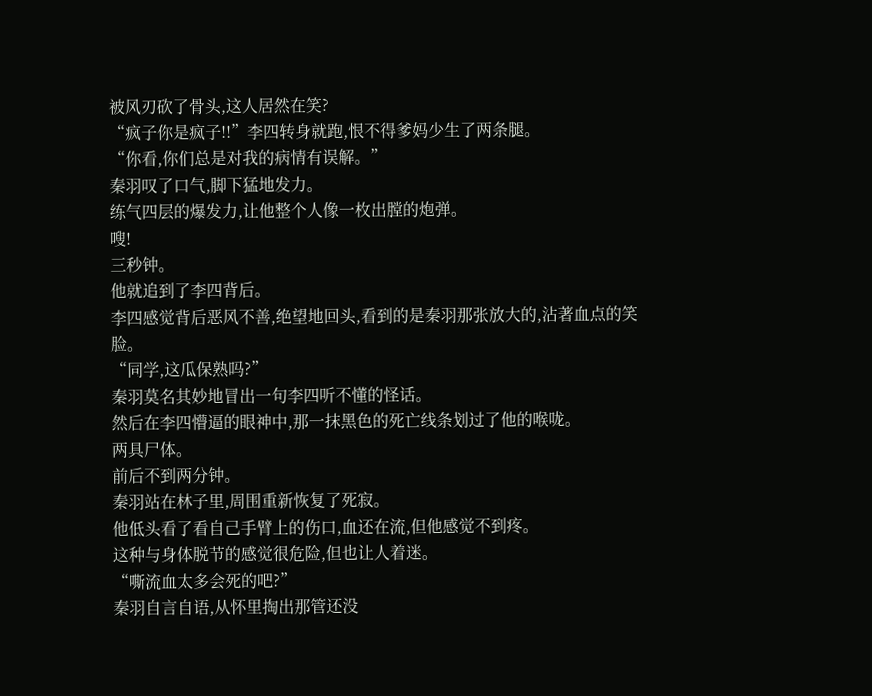被风刃砍了骨头,这人居然在笑?
“疯子你是疯子!!”李四转身就跑,恨不得爹妈少生了两条腿。
“你看,你们总是对我的病情有误解。”
秦羽叹了口气,脚下猛地发力。
练气四层的爆发力,让他整个人像一枚出膛的炮弹。
嗖!
三秒钟。
他就追到了李四背后。
李四感觉背后恶风不善,绝望地回头,看到的是秦羽那张放大的,沾著血点的笑脸。
“同学,这瓜保熟吗?”
秦羽莫名其妙地冒出一句李四听不懂的怪话。
然后在李四懵逼的眼神中,那一抹黑色的死亡线条划过了他的喉咙。
两具尸体。
前后不到两分钟。
秦羽站在林子里,周围重新恢复了死寂。
他低头看了看自己手臂上的伤口,血还在流,但他感觉不到疼。
这种与身体脱节的感觉很危险,但也让人着迷。
“嘶流血太多会死的吧?”
秦羽自言自语,从怀里掏出那管还没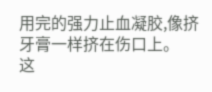用完的强力止血凝胶,像挤牙膏一样挤在伤口上。
这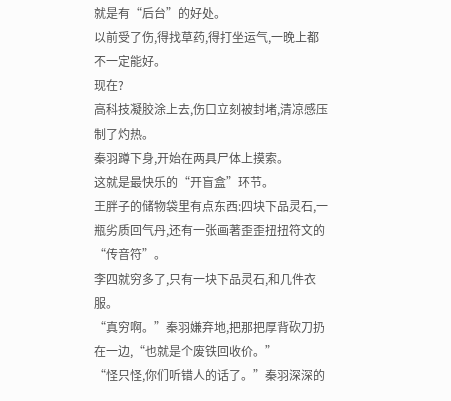就是有“后台”的好处。
以前受了伤,得找草药,得打坐运气,一晚上都不一定能好。
现在?
高科技凝胶涂上去,伤口立刻被封堵,清凉感压制了灼热。
秦羽蹲下身,开始在两具尸体上摸索。
这就是最快乐的“开盲盒”环节。
王胖子的储物袋里有点东西:四块下品灵石,一瓶劣质回气丹,还有一张画著歪歪扭扭符文的“传音符”。
李四就穷多了,只有一块下品灵石,和几件衣服。
“真穷啊。”秦羽嫌弃地,把那把厚背砍刀扔在一边,“也就是个废铁回收价。”
“怪只怪,你们听错人的话了。”秦羽深深的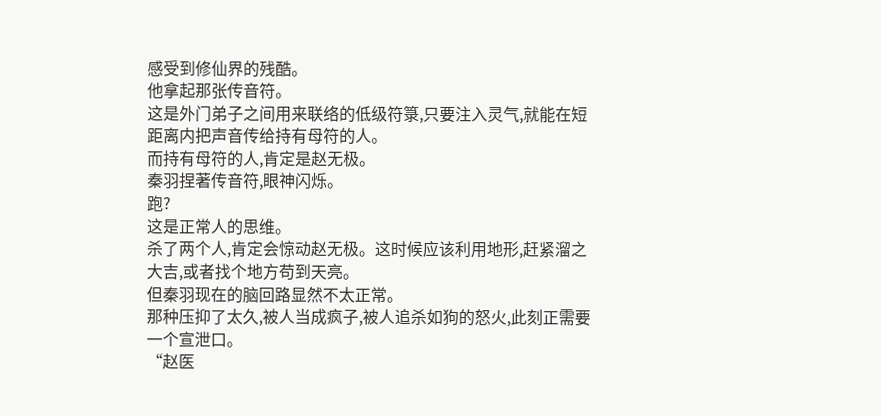感受到修仙界的残酷。
他拿起那张传音符。
这是外门弟子之间用来联络的低级符箓,只要注入灵气,就能在短距离内把声音传给持有母符的人。
而持有母符的人,肯定是赵无极。
秦羽捏著传音符,眼神闪烁。
跑?
这是正常人的思维。
杀了两个人,肯定会惊动赵无极。这时候应该利用地形,赶紧溜之大吉,或者找个地方苟到天亮。
但秦羽现在的脑回路显然不太正常。
那种压抑了太久,被人当成疯子,被人追杀如狗的怒火,此刻正需要一个宣泄口。
“赵医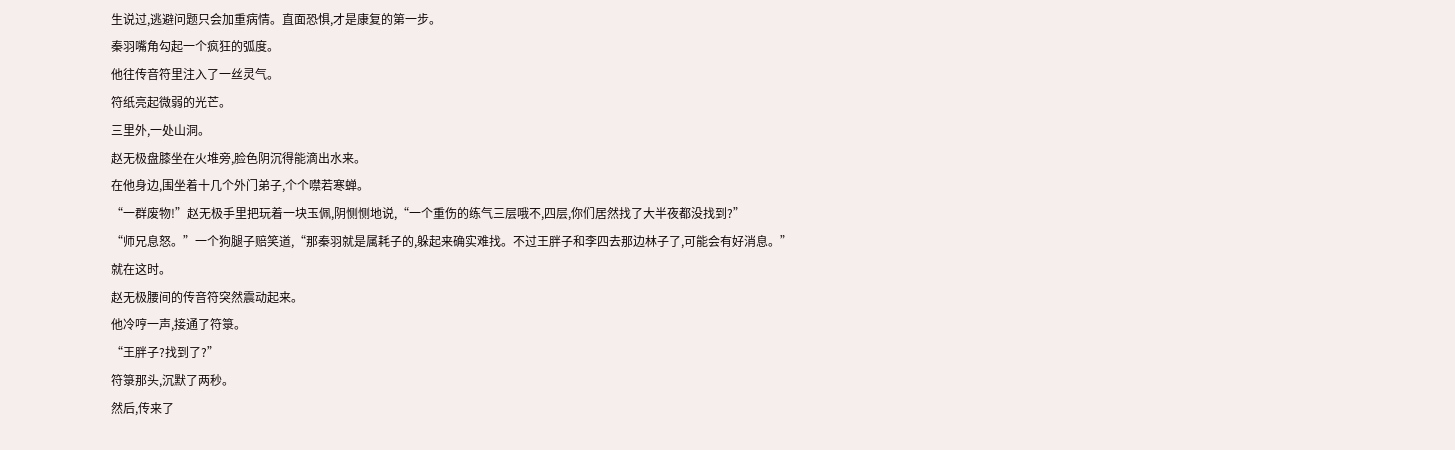生说过,逃避问题只会加重病情。直面恐惧,才是康复的第一步。
秦羽嘴角勾起一个疯狂的弧度。
他往传音符里注入了一丝灵气。
符纸亮起微弱的光芒。
三里外,一处山洞。
赵无极盘膝坐在火堆旁,脸色阴沉得能滴出水来。
在他身边,围坐着十几个外门弟子,个个噤若寒蝉。
“一群废物!”赵无极手里把玩着一块玉佩,阴恻恻地说,“一个重伤的练气三层哦不,四层,你们居然找了大半夜都没找到?”
“师兄息怒。”一个狗腿子赔笑道,“那秦羽就是属耗子的,躲起来确实难找。不过王胖子和李四去那边林子了,可能会有好消息。”
就在这时。
赵无极腰间的传音符突然震动起来。
他冷哼一声,接通了符箓。
“王胖子?找到了?”
符箓那头,沉默了两秒。
然后,传来了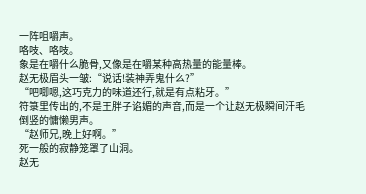一阵咀嚼声。
咯吱、咯吱。
象是在嚼什么脆骨,又像是在嚼某种高热量的能量棒。
赵无极眉头一皱:“说话!装神弄鬼什么?”
“吧唧嗯,这巧克力的味道还行,就是有点粘牙。”
符箓里传出的,不是王胖子谄媚的声音,而是一个让赵无极瞬间汗毛倒竖的慵懒男声。
“赵师兄,晚上好啊。”
死一般的寂静笼罩了山洞。
赵无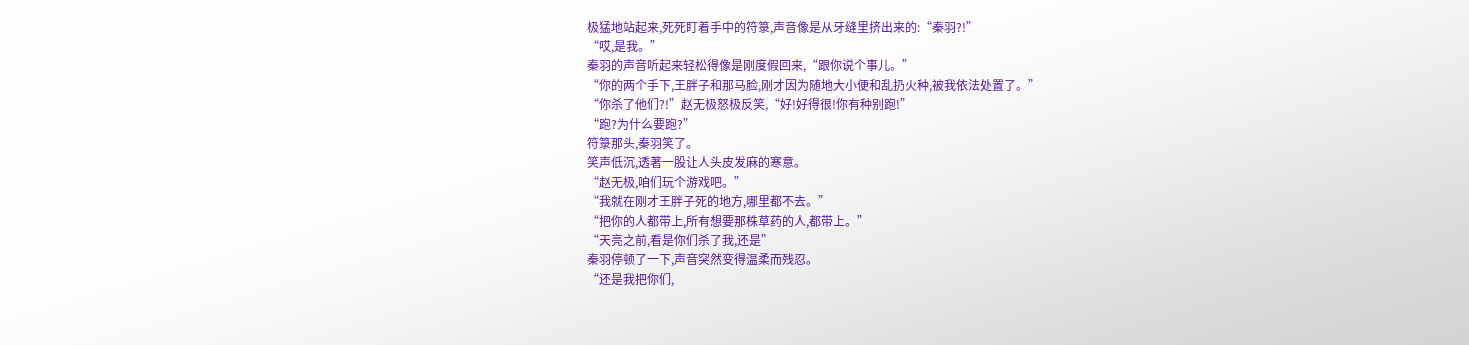极猛地站起来,死死盯着手中的符箓,声音像是从牙缝里挤出来的:“秦羽?!”
“哎,是我。”
秦羽的声音听起来轻松得像是刚度假回来,“跟你说个事儿。”
“你的两个手下,王胖子和那马脸,刚才因为随地大小便和乱扔火种,被我依法处置了。”
“你杀了他们?!”赵无极怒极反笑,“好!好得很!你有种别跑!”
“跑?为什么要跑?”
符箓那头,秦羽笑了。
笑声低沉,透著一股让人头皮发麻的寒意。
“赵无极,咱们玩个游戏吧。”
“我就在刚才王胖子死的地方,哪里都不去。”
“把你的人都带上,所有想要那株草药的人,都带上。”
“天亮之前,看是你们杀了我,还是”
秦羽停顿了一下,声音突然变得温柔而残忍。
“还是我把你们,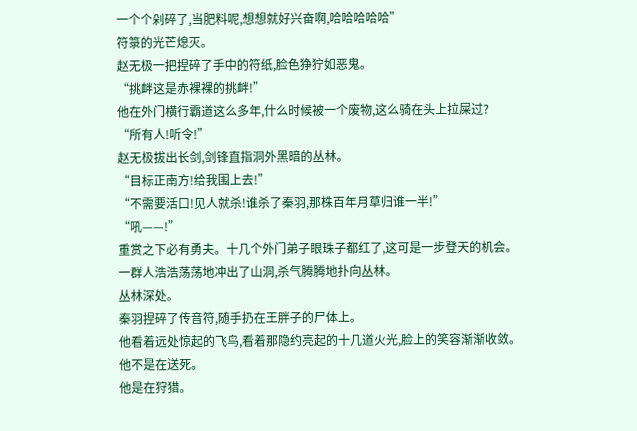一个个剁碎了,当肥料呢,想想就好兴奋啊,哈哈哈哈哈”
符箓的光芒熄灭。
赵无极一把捏碎了手中的符纸,脸色狰狞如恶鬼。
“挑衅这是赤裸裸的挑衅!”
他在外门横行霸道这么多年,什么时候被一个废物,这么骑在头上拉屎过?
“所有人!听令!”
赵无极拔出长剑,剑锋直指洞外黑暗的丛林。
“目标正南方!给我围上去!”
“不需要活口!见人就杀!谁杀了秦羽,那株百年月草归谁一半!”
“吼——!”
重赏之下必有勇夫。十几个外门弟子眼珠子都红了,这可是一步登天的机会。
一群人浩浩荡荡地冲出了山洞,杀气腾腾地扑向丛林。
丛林深处。
秦羽捏碎了传音符,随手扔在王胖子的尸体上。
他看着远处惊起的飞鸟,看着那隐约亮起的十几道火光,脸上的笑容渐渐收敛。
他不是在送死。
他是在狩猎。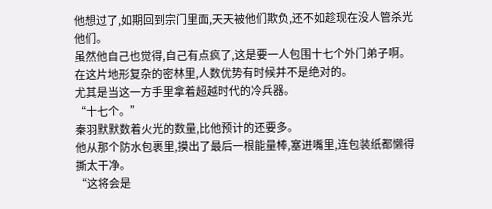他想过了,如期回到宗门里面,天天被他们欺负,还不如趁现在没人管杀光他们。
虽然他自己也觉得,自己有点疯了,这是要一人包围十七个外门弟子啊。
在这片地形复杂的密林里,人数优势有时候并不是绝对的。
尤其是当这一方手里拿着超越时代的冷兵器。
“十七个。”
秦羽默默数着火光的数量,比他预计的还要多。
他从那个防水包裹里,摸出了最后一根能量棒,塞进嘴里,连包装纸都懒得撕太干净。
“这将会是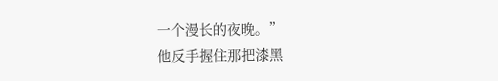一个漫长的夜晚。”
他反手握住那把漆黑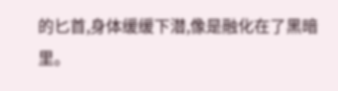的匕首,身体缓缓下潜,像是融化在了黑暗里。